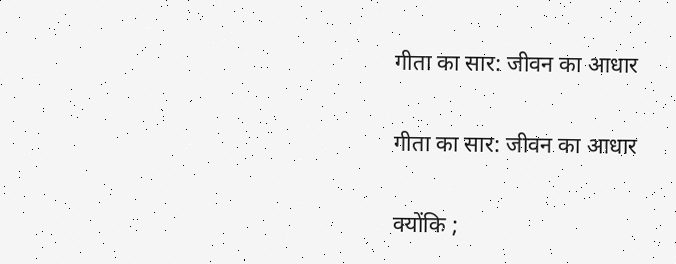गीता का सार: जीवन का आधार

गीता का सार: जीवन का आधार

क्योंकि ;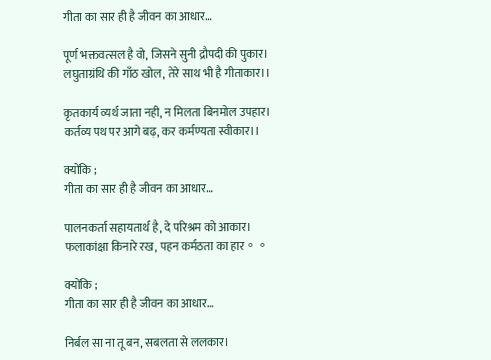गीता का सार ही है जीवन का आधार…

पूर्ण भक्तवत्सल है वो, जिसने सुनी द्रौपदी की पुकार।
लघुताग्रंथि की गाँठ खोल, तेरे साथ भी है गीताकार।।

कृतकार्य व्यर्थ जाता नही, न मिलता बिनमोल उपहार।
कर्तव्य पथ पर आगे बढ़, कर कर्मण्यता स्वीकार।।

क्योंकि ;
गीता का सार ही है जीवन का आधार…

पालनकर्ता सहायतार्थ है, दे परिश्रम को आकार।
फलाकांक्षा किनारे रख, पहन कर्मठता का हार。。

क्योंकि ;
गीता का सार ही है जीवन का आधार…

निर्बल सा ना तू बन, सबलता से ललकार।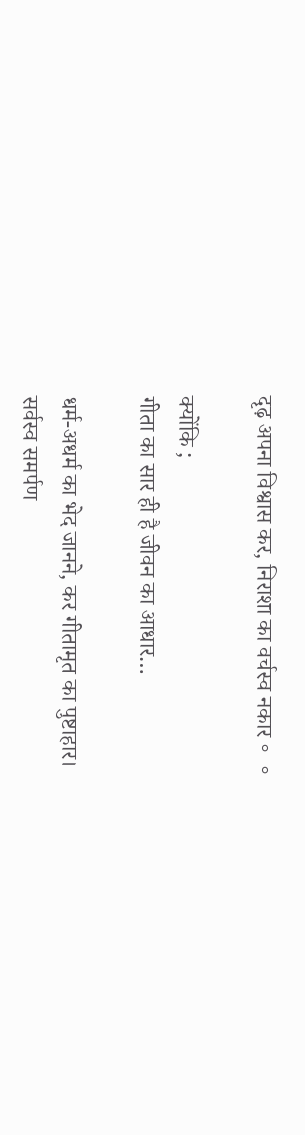दृढ़ अपना विश्वास कर, निराशा का वर्चस्व नकार。。

क्योंकि ;
गीता का सार ही है जीवन का आधार…

धर्म-अधर्म का भेद जानने, कर गीतामृत का पुष्टाहार।
सर्वस्व समर्पण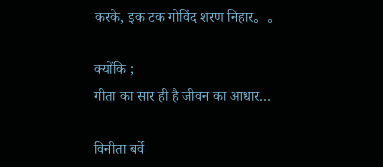करके, इक टक गोविंद शरण निहार。。

क्योंकि ;
गीता का सार ही है जीवन का आधार…

विनीता बर्वे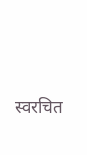स्वरचित